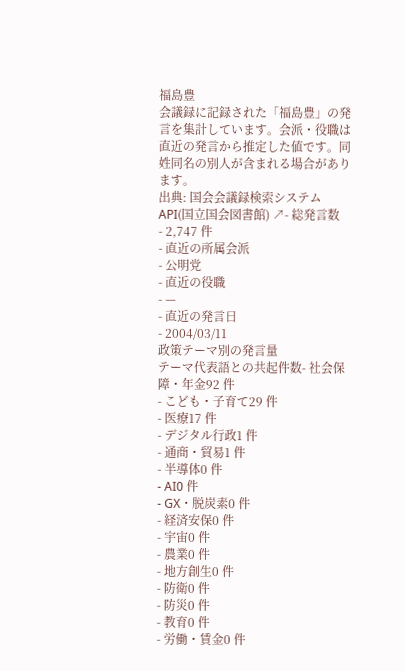福島豊
会議録に記録された「福島豊」の発言を集計しています。会派・役職は直近の発言から推定した値です。同姓同名の別人が含まれる場合があります。
出典: 国会会議録検索システム API(国立国会図書館) ↗- 総発言数
- 2,747 件
- 直近の所属会派
- 公明党
- 直近の役職
- —
- 直近の発言日
- 2004/03/11
政策テーマ別の発言量
テーマ代表語との共起件数- 社会保障・年金92 件
- こども・子育て29 件
- 医療17 件
- デジタル行政1 件
- 通商・貿易1 件
- 半導体0 件
- AI0 件
- GX・脱炭素0 件
- 経済安保0 件
- 宇宙0 件
- 農業0 件
- 地方創生0 件
- 防衛0 件
- 防災0 件
- 教育0 件
- 労働・賃金0 件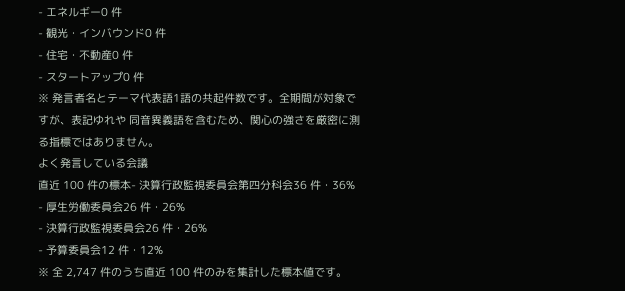- エネルギー0 件
- 観光・インバウンド0 件
- 住宅・不動産0 件
- スタートアップ0 件
※ 発言者名とテーマ代表語1語の共起件数です。全期間が対象ですが、表記ゆれや 同音異義語を含むため、関心の強さを厳密に測る指標ではありません。
よく発言している会議
直近 100 件の標本- 決算行政監視委員会第四分科会36 件・36%
- 厚生労働委員会26 件・26%
- 決算行政監視委員会26 件・26%
- 予算委員会12 件・12%
※ 全 2,747 件のうち直近 100 件のみを集計した標本値です。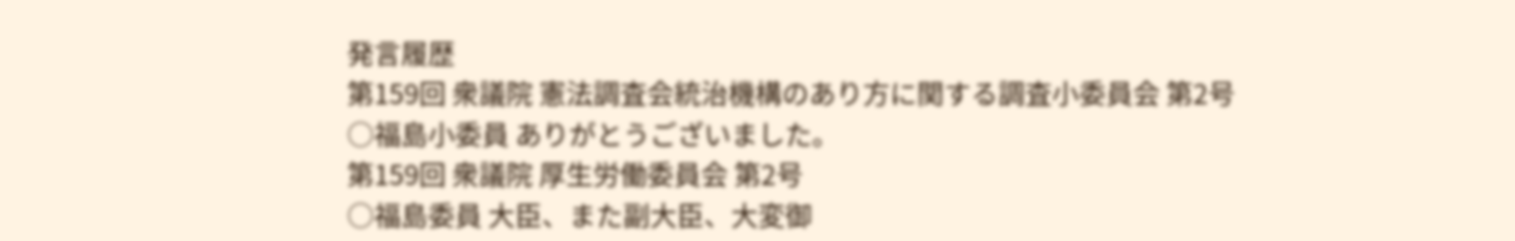発言履歴
第159回 衆議院 憲法調査会統治機構のあり方に関する調査小委員会 第2号
○福島小委員 ありがとうございました。
第159回 衆議院 厚生労働委員会 第2号
○福島委員 大臣、また副大臣、大変御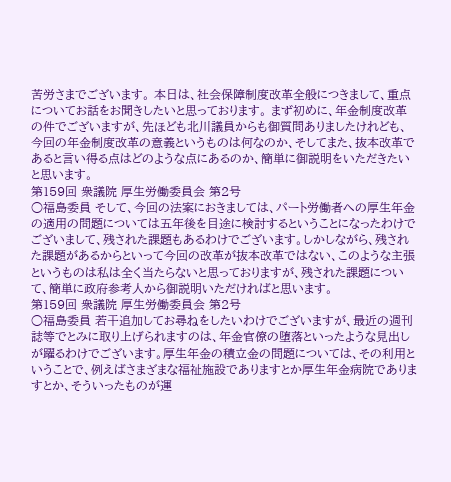苦労さまでございます。 本日は、社会保障制度改革全般につきまして、重点についてお話をお聞きしたいと思っております。 まず初めに、年金制度改革の件でございますが、先ほども北川議員からも御質問ありましたけれども、今回の年金制度改革の意義というものは何なのか、そしてまた、抜本改革であると言い得る点はどのような点にあるのか、簡単に御説明をいただきたいと思います。
第159回 衆議院 厚生労働委員会 第2号
○福島委員 そして、今回の法案におきましては、パート労働者への厚生年金の適用の問題については五年後を目途に検討するということになったわけでございまして、残された課題もあるわけでございます。しかしながら、残された課題があるからといって今回の改革が抜本改革ではない、このような主張というものは私は全く当たらないと思っておりますが、残された課題について、簡単に政府参考人から御説明いただければと思います。
第159回 衆議院 厚生労働委員会 第2号
○福島委員 若干追加してお尋ねをしたいわけでございますが、最近の週刊誌等でとみに取り上げられますのは、年金官僚の堕落といったような見出しが躍るわけでございます。厚生年金の積立金の問題については、その利用ということで、例えばさまざまな福祉施設でありますとか厚生年金病院でありますとか、そういったものが運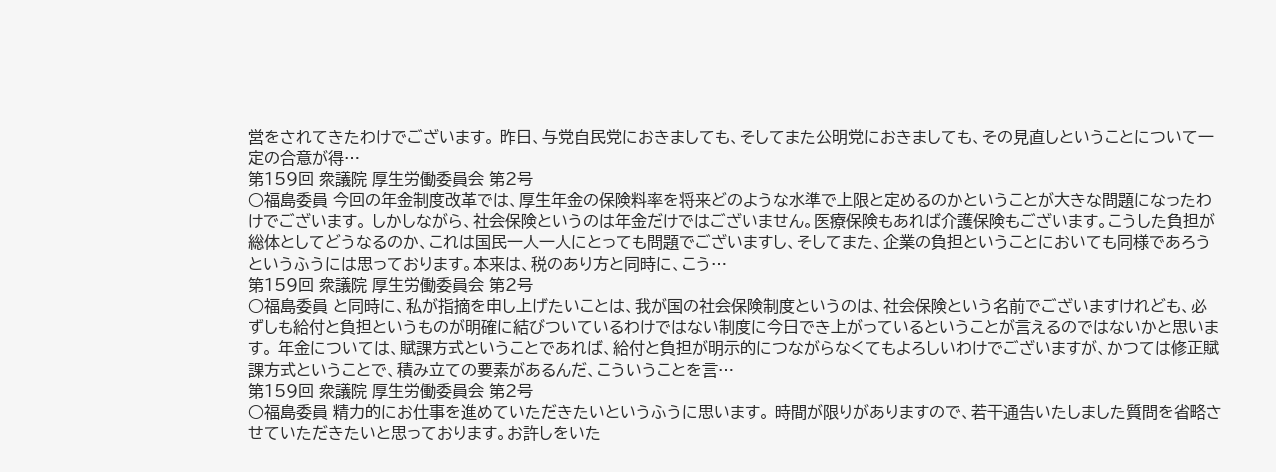営をされてきたわけでございます。 昨日、与党自民党におきましても、そしてまた公明党におきましても、その見直しということについて一定の合意が得…
第159回 衆議院 厚生労働委員会 第2号
○福島委員 今回の年金制度改革では、厚生年金の保険料率を将来どのような水準で上限と定めるのかということが大きな問題になったわけでございます。 しかしながら、社会保険というのは年金だけではございません。医療保険もあれば介護保険もございます。こうした負担が総体としてどうなるのか、これは国民一人一人にとっても問題でございますし、そしてまた、企業の負担ということにおいても同様であろうというふうには思っております。本来は、税のあり方と同時に、こう…
第159回 衆議院 厚生労働委員会 第2号
○福島委員 と同時に、私が指摘を申し上げたいことは、我が国の社会保険制度というのは、社会保険という名前でございますけれども、必ずしも給付と負担というものが明確に結びついているわけではない制度に今日でき上がっているということが言えるのではないかと思います。 年金については、賦課方式ということであれば、給付と負担が明示的につながらなくてもよろしいわけでございますが、かつては修正賦課方式ということで、積み立ての要素があるんだ、こういうことを言…
第159回 衆議院 厚生労働委員会 第2号
○福島委員 精力的にお仕事を進めていただきたいというふうに思います。 時間が限りがありますので、若干通告いたしました質問を省略させていただきたいと思っております。お許しをいた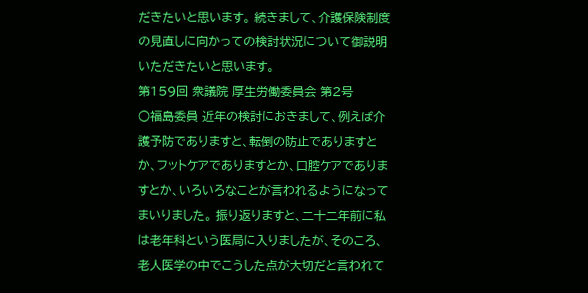だきたいと思います。 続きまして、介護保険制度の見直しに向かっての検討状況について御説明いただきたいと思います。
第159回 衆議院 厚生労働委員会 第2号
○福島委員 近年の検討におきまして、例えば介護予防でありますと、転倒の防止でありますとか、フットケアでありますとか、口腔ケアでありますとか、いろいろなことが言われるようになってまいりました。 振り返りますと、二十二年前に私は老年科という医局に入りましたが、そのころ、老人医学の中でこうした点が大切だと言われて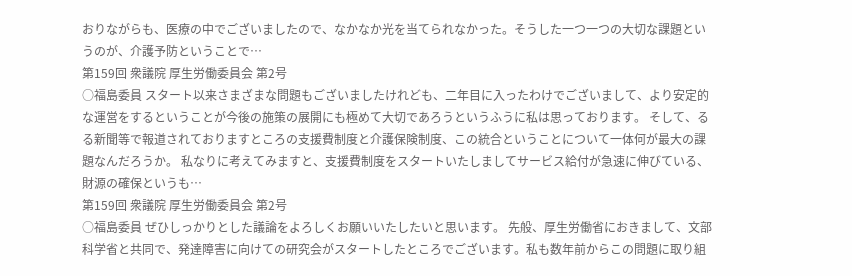おりながらも、医療の中でございましたので、なかなか光を当てられなかった。そうした一つ一つの大切な課題というのが、介護予防ということで…
第159回 衆議院 厚生労働委員会 第2号
○福島委員 スタート以来さまざまな問題もございましたけれども、二年目に入ったわけでございまして、より安定的な運営をするということが今後の施策の展開にも極めて大切であろうというふうに私は思っております。 そして、るる新聞等で報道されておりますところの支援費制度と介護保険制度、この統合ということについて一体何が最大の課題なんだろうか。 私なりに考えてみますと、支援費制度をスタートいたしましてサービス給付が急速に伸びている、財源の確保というも…
第159回 衆議院 厚生労働委員会 第2号
○福島委員 ぜひしっかりとした議論をよろしくお願いいたしたいと思います。 先般、厚生労働省におきまして、文部科学省と共同で、発達障害に向けての研究会がスタートしたところでございます。私も数年前からこの問題に取り組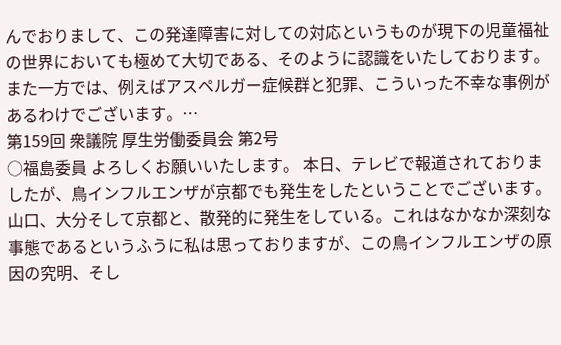んでおりまして、この発達障害に対しての対応というものが現下の児童福祉の世界においても極めて大切である、そのように認識をいたしております。 また一方では、例えばアスペルガー症候群と犯罪、こういった不幸な事例があるわけでございます。…
第159回 衆議院 厚生労働委員会 第2号
○福島委員 よろしくお願いいたします。 本日、テレビで報道されておりましたが、鳥インフルエンザが京都でも発生をしたということでございます。山口、大分そして京都と、散発的に発生をしている。これはなかなか深刻な事態であるというふうに私は思っておりますが、この鳥インフルエンザの原因の究明、そし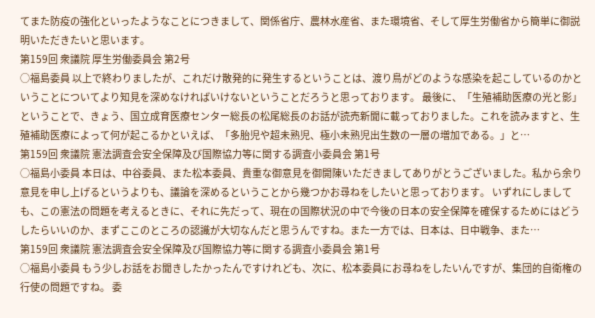てまた防疫の強化といったようなことにつきまして、関係省庁、農林水産省、また環境省、そして厚生労働省から簡単に御説明いただきたいと思います。
第159回 衆議院 厚生労働委員会 第2号
○福島委員 以上で終わりましたが、これだけ散発的に発生するということは、渡り鳥がどのような感染を起こしているのかということについてより知見を深めなければいけないということだろうと思っております。 最後に、「生殖補助医療の光と影」ということで、きょう、国立成育医療センター総長の松尾総長のお話が読売新聞に載っておりました。これを読みますと、生殖補助医療によって何が起こるかといえば、「多胎児や超未熟児、極小未熟児出生数の一層の増加である。」と…
第159回 衆議院 憲法調査会安全保障及び国際協力等に関する調査小委員会 第1号
○福島小委員 本日は、中谷委員、また松本委員、貴重な御意見を御開陳いただきましてありがとうございました。私から余り意見を申し上げるというよりも、議論を深めるということから幾つかお尋ねをしたいと思っております。 いずれにしましても、この憲法の問題を考えるときに、それに先だって、現在の国際状況の中で今後の日本の安全保障を確保するためにはどうしたらいいのか、まずここのところの認識が大切なんだと思うんですね。また一方では、日本は、日中戦争、また…
第159回 衆議院 憲法調査会安全保障及び国際協力等に関する調査小委員会 第1号
○福島小委員 もう少しお話をお聞きしたかったんですけれども、次に、松本委員にお尋ねをしたいんですが、集団的自衛権の行使の問題ですね。 委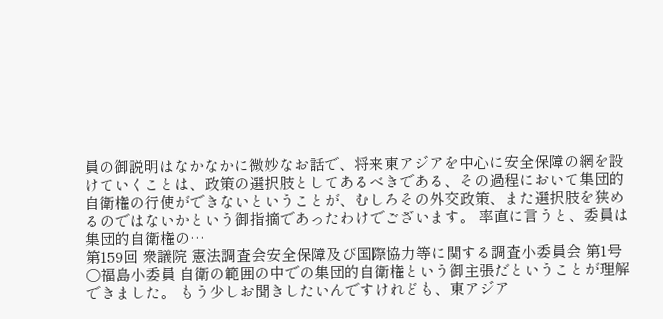員の御説明はなかなかに微妙なお話で、将来東アジアを中心に安全保障の網を設けていくことは、政策の選択肢としてあるべきである、その過程において集団的自衛権の行使ができないということが、むしろその外交政策、また選択肢を狭めるのではないかという御指摘であったわけでございます。 率直に言うと、委員は集団的自衛権の…
第159回 衆議院 憲法調査会安全保障及び国際協力等に関する調査小委員会 第1号
○福島小委員 自衛の範囲の中での集団的自衛権という御主張だということが理解できました。 もう少しお聞きしたいんですけれども、東アジア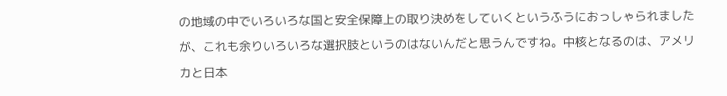の地域の中でいろいろな国と安全保障上の取り決めをしていくというふうにおっしゃられましたが、これも余りいろいろな選択肢というのはないんだと思うんですね。中核となるのは、アメリカと日本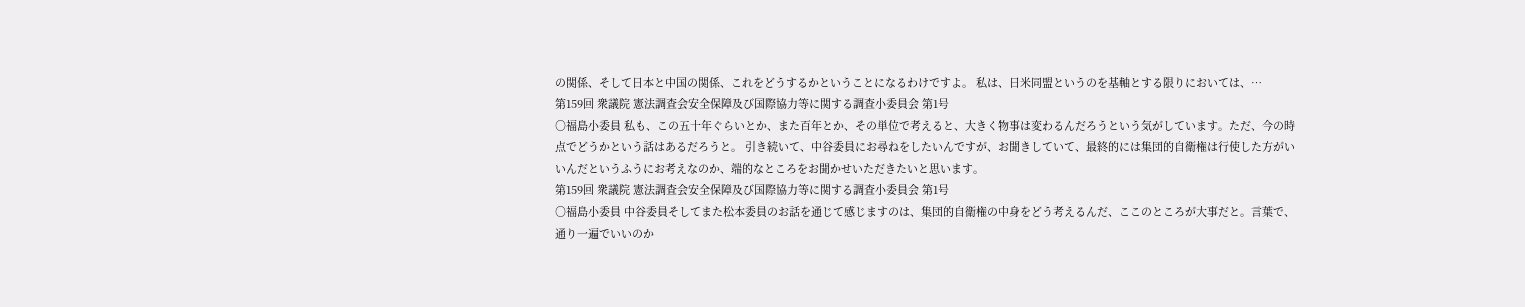の関係、そして日本と中国の関係、これをどうするかということになるわけですよ。 私は、日米同盟というのを基軸とする限りにおいては、…
第159回 衆議院 憲法調査会安全保障及び国際協力等に関する調査小委員会 第1号
○福島小委員 私も、この五十年ぐらいとか、また百年とか、その単位で考えると、大きく物事は変わるんだろうという気がしています。ただ、今の時点でどうかという話はあるだろうと。 引き続いて、中谷委員にお尋ねをしたいんですが、お聞きしていて、最終的には集団的自衛権は行使した方がいいんだというふうにお考えなのか、端的なところをお聞かせいただきたいと思います。
第159回 衆議院 憲法調査会安全保障及び国際協力等に関する調査小委員会 第1号
○福島小委員 中谷委員そしてまた松本委員のお話を通じて感じますのは、集団的自衛権の中身をどう考えるんだ、ここのところが大事だと。言葉で、通り一遍でいいのか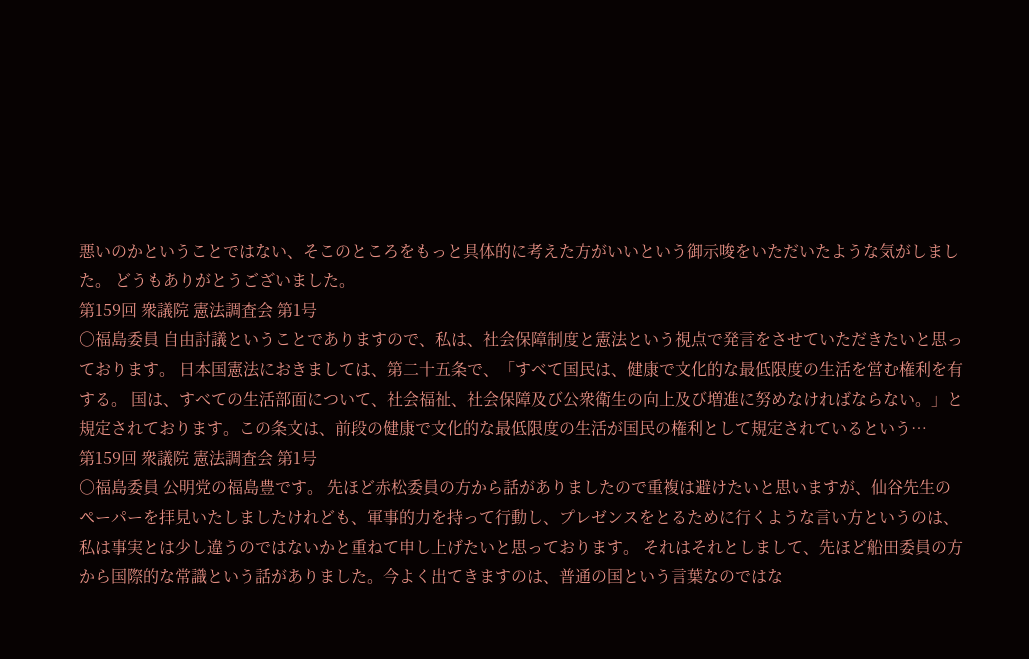悪いのかということではない、そこのところをもっと具体的に考えた方がいいという御示唆をいただいたような気がしました。 どうもありがとうございました。
第159回 衆議院 憲法調査会 第1号
○福島委員 自由討議ということでありますので、私は、社会保障制度と憲法という視点で発言をさせていただきたいと思っております。 日本国憲法におきましては、第二十五条で、「すべて国民は、健康で文化的な最低限度の生活を営む権利を有する。 国は、すべての生活部面について、社会福祉、社会保障及び公衆衛生の向上及び増進に努めなければならない。」と規定されております。この条文は、前段の健康で文化的な最低限度の生活が国民の権利として規定されているという…
第159回 衆議院 憲法調査会 第1号
○福島委員 公明党の福島豊です。 先ほど赤松委員の方から話がありましたので重複は避けたいと思いますが、仙谷先生のペーパーを拝見いたしましたけれども、軍事的力を持って行動し、プレゼンスをとるために行くような言い方というのは、私は事実とは少し違うのではないかと重ねて申し上げたいと思っております。 それはそれとしまして、先ほど船田委員の方から国際的な常識という話がありました。今よく出てきますのは、普通の国という言葉なのではな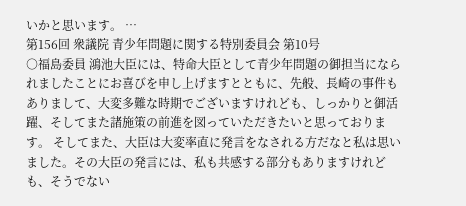いかと思います。 …
第156回 衆議院 青少年問題に関する特別委員会 第10号
○福島委員 鴻池大臣には、特命大臣として青少年問題の御担当になられましたことにお喜びを申し上げますとともに、先般、長崎の事件もありまして、大変多難な時期でございますけれども、しっかりと御活躍、そしてまた諸施策の前進を図っていただきたいと思っております。 そしてまた、大臣は大変率直に発言をなされる方だなと私は思いました。その大臣の発言には、私も共感する部分もありますけれども、そうでない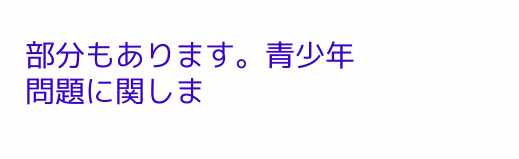部分もあります。青少年問題に関しま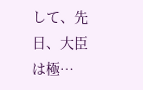して、先日、大臣は極…